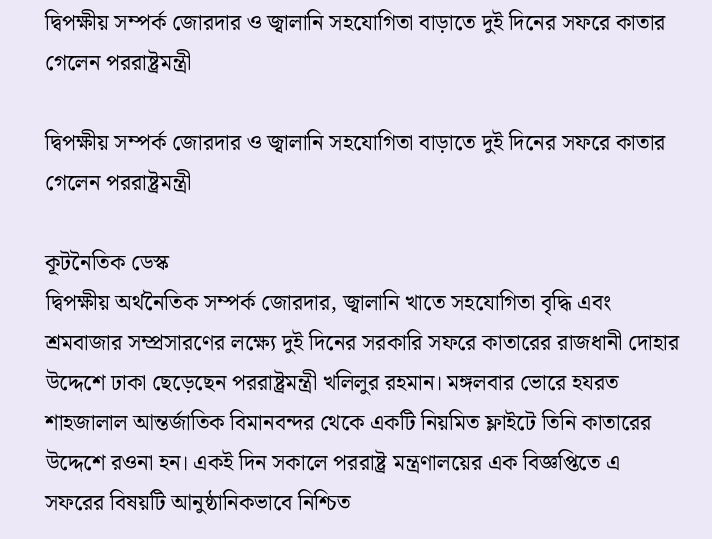দ্বিপক্ষীয় সম্পর্ক জোরদার ও জ্বালানি সহযোগিতা বাড়াতে দুই দিনের সফরে কাতার গেলেন পররাষ্ট্রমন্ত্রী

দ্বিপক্ষীয় সম্পর্ক জোরদার ও জ্বালানি সহযোগিতা বাড়াতে দুই দিনের সফরে কাতার গেলেন পররাষ্ট্রমন্ত্রী

কূটনৈতিক ডেস্ক
দ্বিপক্ষীয় অর্থনৈতিক সম্পর্ক জোরদার, জ্বালানি খাতে সহযোগিতা বৃদ্ধি এবং শ্রমবাজার সম্প্রসারণের লক্ষ্যে দুই দিনের সরকারি সফরে কাতারের রাজধানী দোহার উদ্দেশে ঢাকা ছেড়েছেন পররাষ্ট্রমন্ত্রী খলিলুর রহমান। মঙ্গলবার ভোরে হযরত শাহজালাল আন্তর্জাতিক বিমানবন্দর থেকে একটি নিয়মিত ফ্লাইটে তিনি কাতারের উদ্দেশে রওনা হন। একই দিন সকালে পররাষ্ট্র মন্ত্রণালয়ের এক বিজ্ঞপ্তিতে এ সফরের বিষয়টি আনুষ্ঠানিকভাবে নিশ্চিত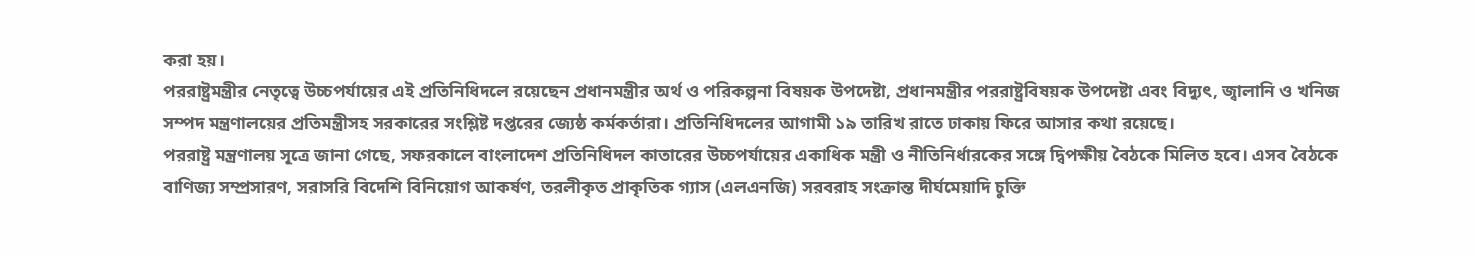করা হয়।
পররাষ্ট্রমন্ত্রীর নেতৃত্বে উচ্চপর্যায়ের এই প্রতিনিধিদলে রয়েছেন প্রধানমন্ত্রীর অর্থ ও পরিকল্পনা বিষয়ক উপদেষ্টা, প্রধানমন্ত্রীর পররাষ্ট্রবিষয়ক উপদেষ্টা এবং বিদ্যুৎ, জ্বালানি ও খনিজ সম্পদ মন্ত্রণালয়ের প্রতিমন্ত্রীসহ সরকারের সংশ্লিষ্ট দপ্তরের জ্যেষ্ঠ কর্মকর্তারা। প্রতিনিধিদলের আগামী ১৯ তারিখ রাতে ঢাকায় ফিরে আসার কথা রয়েছে।
পররাষ্ট্র মন্ত্রণালয় সূত্রে জানা গেছে, সফরকালে বাংলাদেশ প্রতিনিধিদল কাতারের উচ্চপর্যায়ের একাধিক মন্ত্রী ও নীতিনির্ধারকের সঙ্গে দ্বিপক্ষীয় বৈঠকে মিলিত হবে। এসব বৈঠকে বাণিজ্য সম্প্রসারণ, সরাসরি বিদেশি বিনিয়োগ আকর্ষণ, তরলীকৃত প্রাকৃতিক গ্যাস (এলএনজি) সরবরাহ সংক্রান্ত দীর্ঘমেয়াদি চুক্তি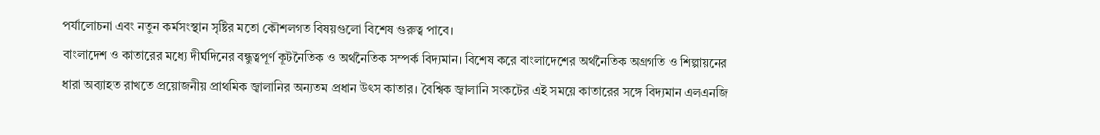পর্যালোচনা এবং নতুন কর্মসংস্থান সৃষ্টির মতো কৌশলগত বিষয়গুলো বিশেষ গুরুত্ব পাবে।
বাংলাদেশ ও কাতারের মধ্যে দীর্ঘদিনের বন্ধুত্বপূর্ণ কূটনৈতিক ও অর্থনৈতিক সম্পর্ক বিদ্যমান। বিশেষ করে বাংলাদেশের অর্থনৈতিক অগ্রগতি ও শিল্পায়নের ধারা অব্যাহত রাখতে প্রয়োজনীয় প্রাথমিক জ্বালানির অন্যতম প্রধান উৎস কাতার। বৈশ্বিক জ্বালানি সংকটের এই সময়ে কাতারের সঙ্গে বিদ্যমান এলএনজি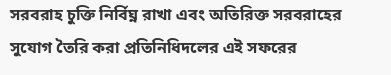সরবরাহ চুক্তি নির্বিঘ্ন রাখা এবং অতিরিক্ত সরবরাহের সুযোগ তৈরি করা প্রতিনিধিদলের এই সফরের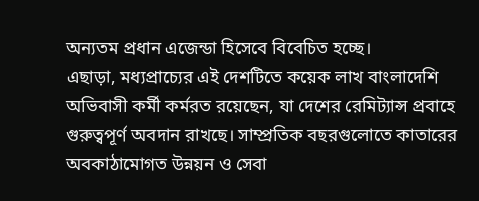অন্যতম প্রধান এজেন্ডা হিসেবে বিবেচিত হচ্ছে।
এছাড়া, মধ্যপ্রাচ্যের এই দেশটিতে কয়েক লাখ বাংলাদেশি অভিবাসী কর্মী কর্মরত রয়েছেন, যা দেশের রেমিট্যান্স প্রবাহে গুরুত্বপূর্ণ অবদান রাখছে। সাম্প্রতিক বছরগুলোতে কাতারের অবকাঠামোগত উন্নয়ন ও সেবা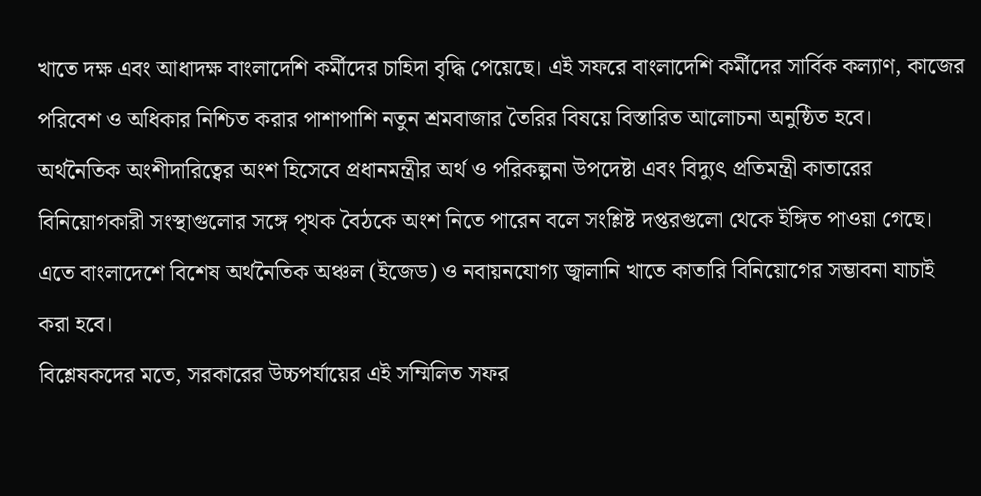খাতে দক্ষ এবং আধাদক্ষ বাংলাদেশি কর্মীদের চাহিদা বৃদ্ধি পেয়েছে। এই সফরে বাংলাদেশি কর্মীদের সার্বিক কল্যাণ, কাজের পরিবেশ ও অধিকার নিশ্চিত করার পাশাপাশি নতুন শ্রমবাজার তৈরির বিষয়ে বিস্তারিত আলোচনা অনুষ্ঠিত হবে।
অর্থনৈতিক অংশীদারিত্বের অংশ হিসেবে প্রধানমন্ত্রীর অর্থ ও পরিকল্পনা উপদেষ্টা এবং বিদ্যুৎ প্রতিমন্ত্রী কাতারের বিনিয়োগকারী সংস্থাগুলোর সঙ্গে পৃথক বৈঠকে অংশ নিতে পারেন বলে সংশ্লিষ্ট দপ্তরগুলো থেকে ইঙ্গিত পাওয়া গেছে। এতে বাংলাদেশে বিশেষ অর্থনৈতিক অঞ্চল (ইজেড) ও নবায়নযোগ্য জ্বালানি খাতে কাতারি বিনিয়োগের সম্ভাবনা যাচাই করা হবে।
বিশ্লেষকদের মতে, সরকারের উচ্চপর্যায়ের এই সম্মিলিত সফর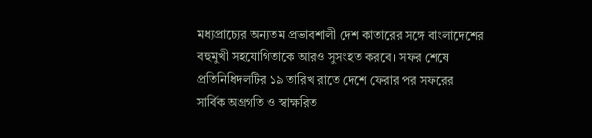মধ্যপ্রাচ্যের অন্যতম প্রভাবশালী দেশ কাতারের সঙ্গে বাংলাদেশের বহুমুখী সহযোগিতাকে আরও সুসংহত করবে। সফর শেষে প্রতিনিধিদলটির ১৯ তারিখ রাতে দেশে ফেরার পর সফরের সার্বিক অগ্রগতি ও স্বাক্ষরিত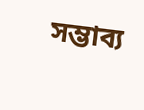সম্ভাব্য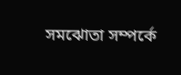সমঝোতা সম্পর্কে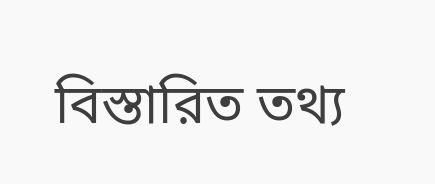বিস্তারিত তথ্য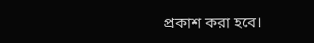প্রকাশ করা হবে।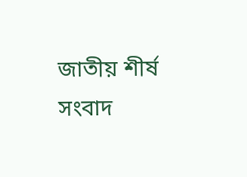জাতীয় শীর্ষ সংবাদ